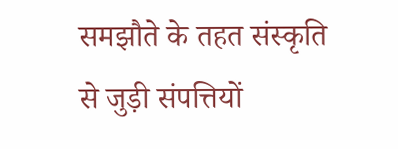समझौते के तहत संस्कृति से जुड़ी संपत्तियों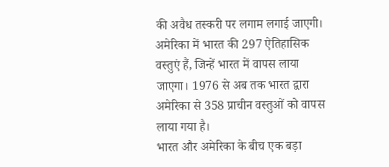की अवैध तस्करी पर लगाम लगाई जाएगी। अमेरिका में भारत की 297 ऐतिहासिक वस्तुएं हैं, जिन्हें भारत में वापस लाया जाएगा। 1976 से अब तक भारत द्वारा अमेरिका से 358 प्राचीन वस्तुओं को वापस लाया गया है।
भारत और अमेरिका के बीच एक बड़ा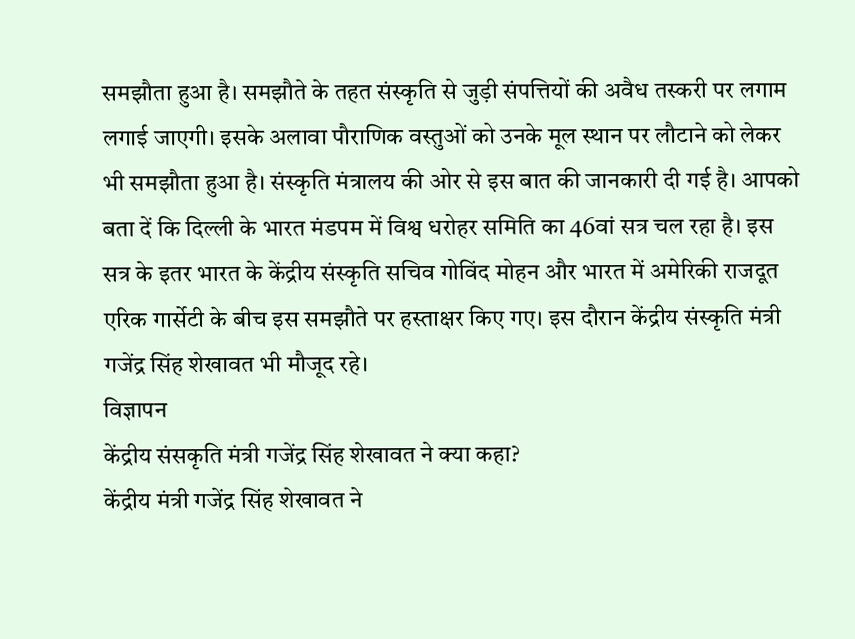समझौता हुआ है। समझौते के तहत संस्कृति से जुड़ी संपत्तियों की अवैध तस्करी पर लगाम लगाई जाएगी। इसके अलावा पौराणिक वस्तुओं को उनके मूल स्थान पर लौटाने को लेकर भी समझौता हुआ है। संस्कृति मंत्रालय की ओर से इस बात की जानकारी दी गई है। आपको बता दें कि दिल्ली के भारत मंडपम में विश्व धरोहर समिति का 46वां सत्र चल रहा है। इस सत्र के इतर भारत के केंद्रीय संस्कृति सचिव गोविंद मोहन और भारत में अमेरिकी राजदूत एरिक गार्सेटी के बीच इस समझौते पर हस्ताक्षर किए गए। इस दौरान केंद्रीय संस्कृति मंत्री गजेंद्र सिंह शेखावत भी मौजूद रहे।
विज्ञापन
केंद्रीय संसकृति मंत्री गजेंद्र सिंह शेखावत ने क्या कहा?
केंद्रीय मंत्री गजेंद्र सिंह शेखावत ने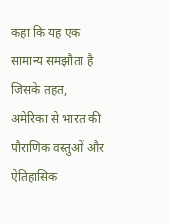कहा कि यह एक सामान्य समझौता है जिसके तहत, अमेरिका से भारत की पौराणिक वस्तुओं और ऐतिहासिक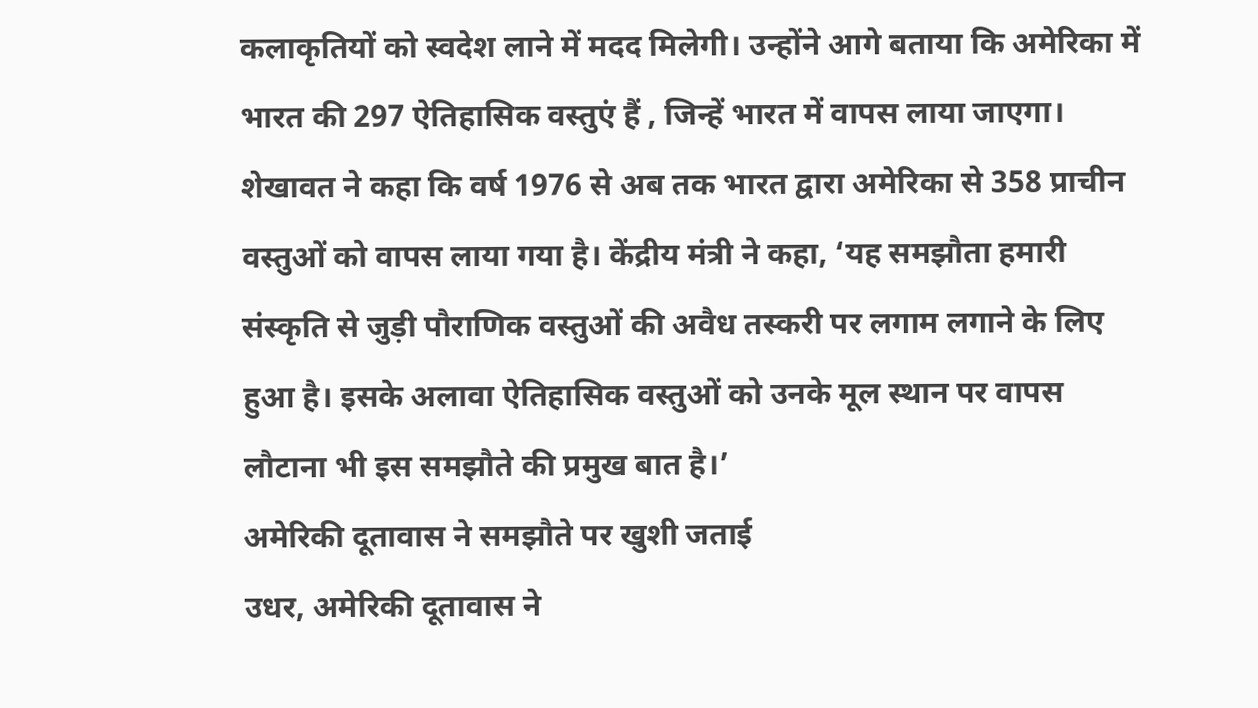कलाकृतियों को स्वदेश लाने में मदद मिलेगी। उन्होंने आगे बताया कि अमेरिका में भारत की 297 ऐतिहासिक वस्तुएं हैं , जिन्हें भारत में वापस लाया जाएगा। शेखावत ने कहा कि वर्ष 1976 से अब तक भारत द्वारा अमेरिका से 358 प्राचीन वस्तुओं को वापस लाया गया है। केंद्रीय मंत्री ने कहा, ‘यह समझौता हमारी संस्कृति से जुड़ी पौराणिक वस्तुओं की अवैध तस्करी पर लगाम लगाने के लिए हुआ है। इसके अलावा ऐतिहासिक वस्तुओं को उनके मूल स्थान पर वापस लौटाना भी इस समझौते की प्रमुख बात है।’
अमेरिकी दूतावास ने समझौते पर खुशी जताई
उधर, अमेरिकी दूतावास ने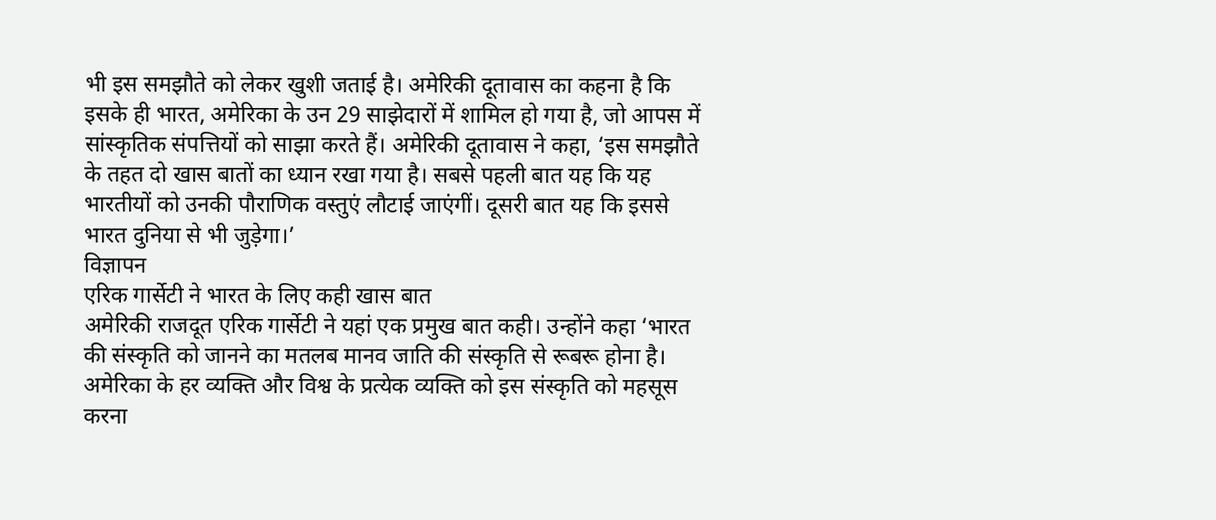भी इस समझौते को लेकर खुशी जताई है। अमेरिकी दूतावास का कहना है कि इसके ही भारत, अमेरिका के उन 29 साझेदारों में शामिल हो गया है, जो आपस में सांस्कृतिक संपत्तियों को साझा करते हैं। अमेरिकी दूतावास ने कहा, ‘इस समझौते के तहत दो खास बातों का ध्यान रखा गया है। सबसे पहली बात यह कि यह भारतीयों को उनकी पौराणिक वस्तुएं लौटाई जाएंगीं। दूसरी बात यह कि इससे भारत दुनिया से भी जुड़ेगा।’
विज्ञापन
एरिक गार्सेटी ने भारत के लिए कही खास बात
अमेरिकी राजदूत एरिक गार्सेटी ने यहां एक प्रमुख बात कही। उन्होंने कहा ‘भारत की संस्कृति को जानने का मतलब मानव जाति की संस्कृति से रूबरू होना है। अमेरिका के हर व्यक्ति और विश्व के प्रत्येक व्यक्ति को इस संस्कृति को महसूस करना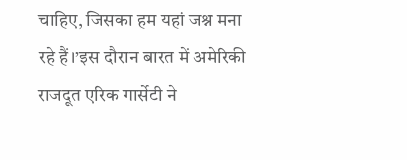चाहिए, जिसका हम यहां जश्न मना रहे हैं।’इस दौरान बारत में अमेरिकी राजदूत एरिक गार्सेटी ने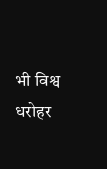भी विश्व धरोहर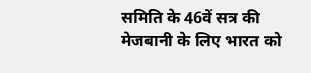समिति के 46वें सत्र की मेजबानी के लिए भारत को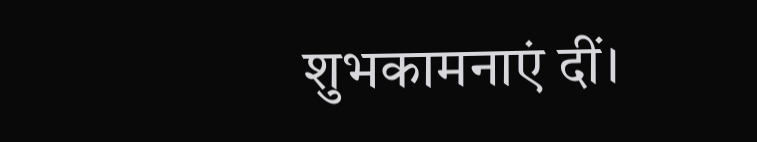शुभकामनाएं दीं।